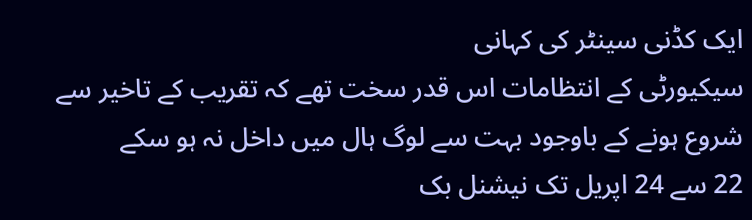ایک کڈنی سینٹر کی کہانی
سیکیورٹی کے انتظامات اس قدر سخت تھے کہ تقریب کے تاخیر سے شروع ہونے کے باوجود بہت سے لوگ ہال میں داخل نہ ہو سکے
22 سے 24 اپریل تک نیشنل بک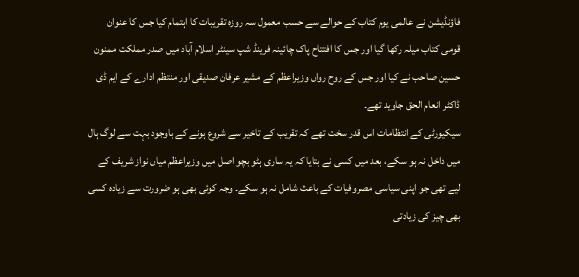فاؤنڈیشن نے عالمی یوم کتاب کے حوالے سے حسب معمول سہ روزہ تقریبات کا اہتمام کیا جس کا عنوان قومی کتاب میلہ رکھا گیا اور جس کا افتتاح پاک چائینہ فرینڈ شپ سینٹر اسلام آباد میں صدر مملکت ممنون حسین صاحب نے کیا اور جس کے روح رواں وزیراعظم کے مشیر عرفان صدیقی اور منتظم ادارے کے ایم ڈی ڈاکٹر انعام الحق جاوید تھے۔
سیکیورٹی کے انتظامات اس قدر سخت تھے کہ تقریب کے تاخیر سے شروع ہونے کے باوجود بہت سے لوگ ہال میں داخل نہ ہو سکے، بعد میں کسی نے بتایا کہ یہ ساری ہٹو بچو اصل میں وزیراعظم میاں نواز شریف کے لیے تھی جو اپنی سیاسی مصروفیات کے باعث شامل نہ ہو سکے۔ وجہ کوئی بھی ہو ضرورت سے زیادہ کسی بھی چیز کی زیادتی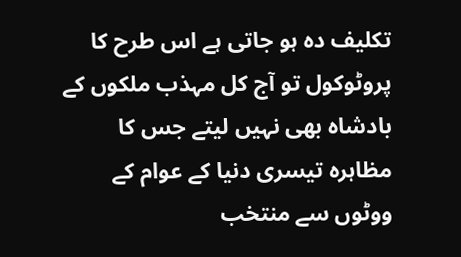تکلیف دہ ہو جاتی ہے اس طرح کا پروٹوکول تو آج کل مہذب ملکوں کے بادشاہ بھی نہیں لیتے جس کا مظاہرہ تیسری دنیا کے عوام کے ووٹوں سے منتخب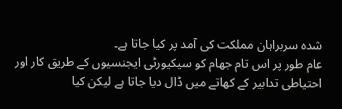شدہ سربراہان مملکت کی آمد پر کیا جاتا ہے۔
عام طور پر اس تام جھام کو سیکیورٹی ایجنسیوں کے طریق کار اور احتیاطی تدابیر کے کھاتے میں ڈال دیا جاتا ہے لیکن کیا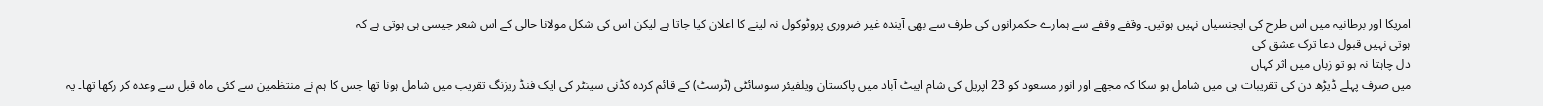امریکا اور برطانیہ میں اس طرح کی ایجنسیاں نہیں ہوتیں۔ وقفے وقفے سے ہمارے حکمرانوں کی طرف سے بھی آیندہ غیر ضروری پروٹوکول نہ لینے کا اعلان کیا جاتا ہے لیکن اس کی شکل مولانا حالی کے اس شعر جیسی ہی ہوتی ہے کہ
ہوتی نہیں قبول دعا ترک عشق کی
دل چاہتا نہ ہو تو زباں میں اثر کہاں
میں صرف پہلے ڈیڑھ دن کی تقریبات ہی میں شامل ہو سکا کہ مجھے اور انور مسعود کو 23 اپریل کی شام ایبٹ آباد میں پاکستان ویلفیئر سوسائٹی (ٹرسٹ) کے قائم کردہ کڈنی سینٹر کی ایک فنڈ ریزنگ تقریب میں شامل ہونا تھا جس کا ہم نے منتظمین سے کئی ماہ قبل سے وعدہ کر رکھا تھا۔ یہ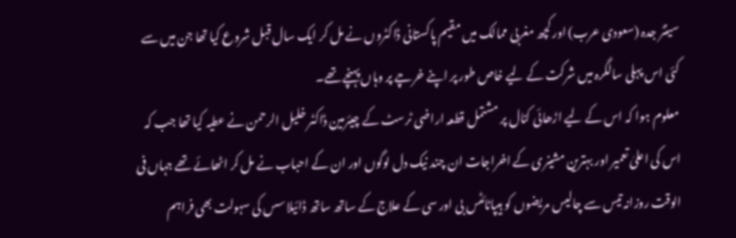سینٹر جدہ (سعودی عرب) اور کچھ مغربی ممالک میں مقیم پاکستانی ڈاکٹروں نے مل کر ایک سال قبل شروع کیا تھا جن میں سے کئی اس پہلی سالگرہ میں شرکت کے لیے خاص طور پر اپنے خرچے پر وہاں پہنچے تھے۔
معلوم ہوا کہ اس کے لیے اڑھائی کنال پر مشتمل قطعہ اراضی ٹرسٹ کے چیئرمین ڈاکٹر خلیل الرحمن نے عطیہ کیا تھا جب کہ اس کی اعلیٰ تعمیر اور بہترین مشینری کے اخراجات ان چند نیک دل لوگوں اور ان کے احباب نے مل کر اٹھائے تھے جہاں فی الوقت روزانہ تیس سے چالیس مریضوں کو ہیپاٹائٹس بی اور سی کے علاج کے ساتھ ساتھ ڈائیلاسس کی سہولت بھی فراہم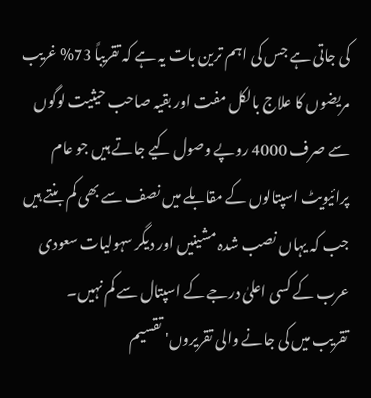کی جاتی ہے جس کی اہم ترین بات یہ ہے کہ تقریباً 73% غریب مریضوں کا علاج بالکل مفت اور بقیہ صاحب حیثیت لوگوں سے صرف 4000 روپے وصول کیے جاتے ہیں جو عام پرائیویٹ اسپتالوں کے مقابلے میں نصف سے بھی کم بنتے ہیں جب کہ یہاں نصب شدہ مشینیں اور دیگر سہولیات سعودی عرب کے کسی اعلیٰ درجے کے اسپتال سے کم نہیں۔
تقریب میں کی جانے والی تقریروں' تقسیم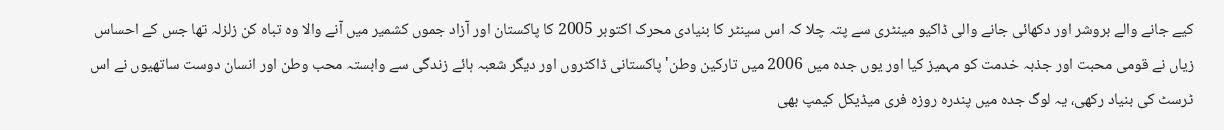کیے جانے والے بروشر اور دکھائی جانے والی ڈاکیو مینٹری سے پتہ چلا کہ اس سینٹر کا بنیادی محرک اکتوبر 2005 کا پاکستان اور آزاد جموں کشمیر میں آنے والا وہ تباہ کن زلزلہ تھا جس کے احساس زیاں نے قومی محبت اور جذبہ خدمت کو مہمیز کیا اور یوں جدہ میں 2006 میں تارکین وطن' پاکستانی ڈاکٹروں اور دیگر شعبہ ہائے زندگی سے وابستہ محب وطن اور انسان دوست ساتھیوں نے اس ٹرسٹ کی بنیاد رکھی، یہ لوگ جدہ میں پندرہ روزہ فری میڈیکل کیمپ بھی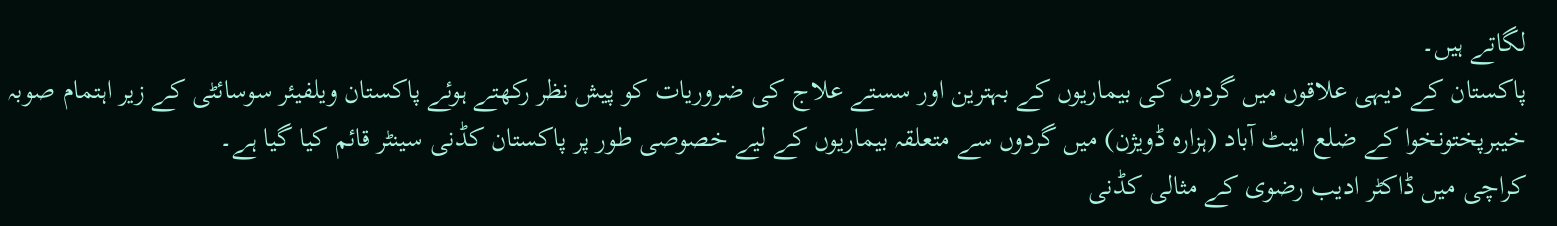لگاتے ہیں۔
پاکستان کے دیہی علاقوں میں گردوں کی بیماریوں کے بہترین اور سستے علاج کی ضروریات کو پیش نظر رکھتے ہوئے پاکستان ویلفیئر سوسائٹی کے زیر اہتمام صوبہ خیبرپختونخوا کے ضلع ایبٹ آباد (ہزارہ ڈویژن) میں گردوں سے متعلقہ بیماریوں کے لیے خصوصی طور پر پاکستان کڈنی سینٹر قائم کیا گیا ہے۔
کراچی میں ڈاکٹر ادیب رضوی کے مثالی کڈنی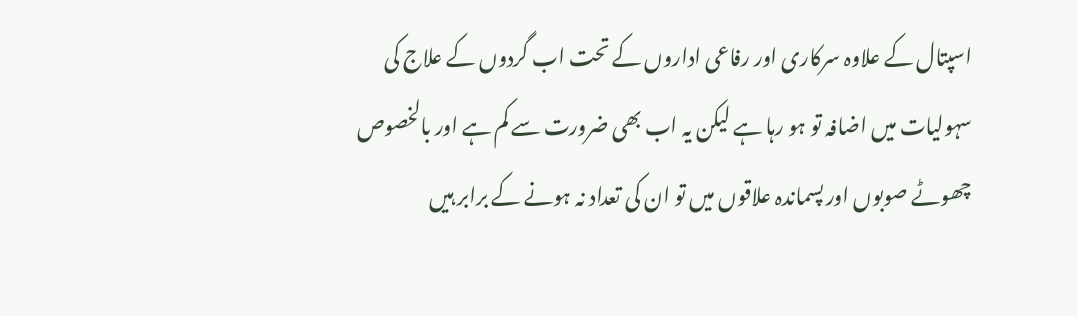اسپتال کے علاوہ سرکاری اور رفاعی اداروں کے تحت اب گردوں کے علاج کی سہولیات میں اضافہ تو ہو رہا ہے لیکن یہ اب بھی ضرورت سے کم ہے اور بالخصوص چھوٹے صوبوں اور پسماندہ علاقوں میں تو ان کی تعداد نہ ہونے کے برابر ہیں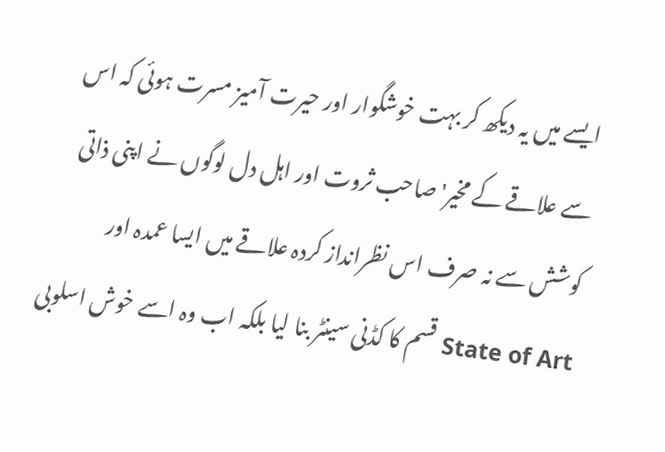ایسے میں یہ دیکھ کر بہت خوشگوار اور حیرت آمیز مسرت ہوئی کہ اس سے علاقے کے مخیر' صاحب ثروت اور اہل دل لوگوں نے اپنی ذاتی کوشش سے نہ صرف اس نظرانداز کردہ علاقے میں ایسا عمدہ اور State of Art قسم کا کڈنی سینٹر بنا لیا بلکہ اب وہ اسے خوش اسلوبی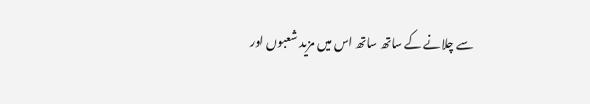سے چلانے کے ساتھ ساتھ اس میں مزید شعبوں اور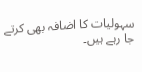سہولیات کا اضافہ بھی کرتے جا رہے ہیں۔